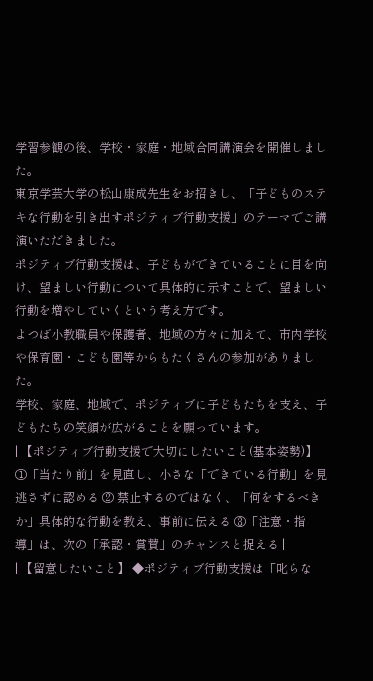学習参観の後、学校・家庭・地域合同講演会を開催しました。
東京学芸大学の松山康成先生をお招きし、「子どものステキな行動を引き出すポジティブ行動支援」のテーマでご講演いただきました。
ポジティブ行動支援は、子どもができていることに目を向け、望ましい行動について具体的に示すことで、望ましい行動を増やしていくという考え方です。
よつば小教職員や保護者、地域の方々に加えて、市内学校や保育園・こども園等からもたくさんの参加がありました。
学校、家庭、地域で、ポジティブに子どもたちを支え、子どもたちの笑顔が広がることを願っています。
| 【ポジティブ行動支援で大切にしたいこと(基本姿勢)】 ①「当たり前」を見直し、小さな「できている行動」を見逃さずに認める ② 禁止するのではなく、「何をするべきか」具体的な行動を教え、事前に伝える ③「注意・指導」は、次の「承認・賞賛」のチャンスと捉える |
| 【留意したいこと】 ◆ポジティブ行動支援は「叱らな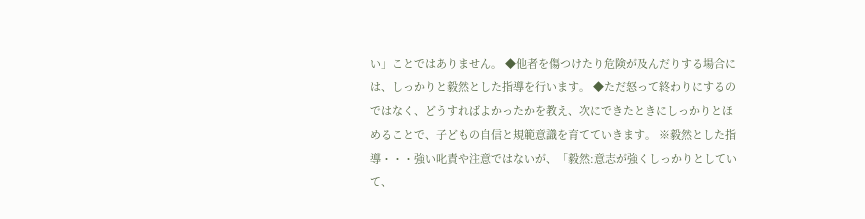い」ことではありません。 ◆他者を傷つけたり危険が及んだりする場合には、しっかりと毅然とした指導を行います。 ◆ただ怒って終わりにするのではなく、どうすればよかったかを教え、次にできたときにしっかりとほめることで、子どもの自信と規範意識を育てていきます。 ※毅然とした指導・・・強い叱責や注意ではないが、「毅然:意志が強くしっかりとしていて、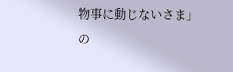物事に動じないさま」の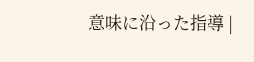意味に沿った指導 |